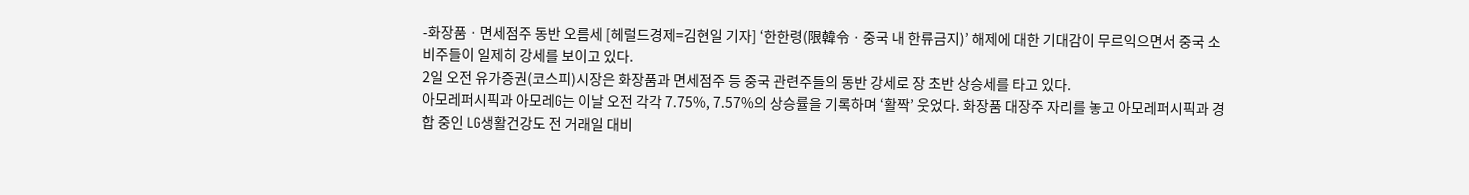-화장품ㆍ면세점주 동반 오름세 [헤럴드경제=김현일 기자] ‘한한령(限韓令ㆍ중국 내 한류금지)’ 해제에 대한 기대감이 무르익으면서 중국 소비주들이 일제히 강세를 보이고 있다.
2일 오전 유가증권(코스피)시장은 화장품과 면세점주 등 중국 관련주들의 동반 강세로 장 초반 상승세를 타고 있다.
아모레퍼시픽과 아모레G는 이날 오전 각각 7.75%, 7.57%의 상승률을 기록하며 ‘활짝’ 웃었다. 화장품 대장주 자리를 놓고 아모레퍼시픽과 경합 중인 LG생활건강도 전 거래일 대비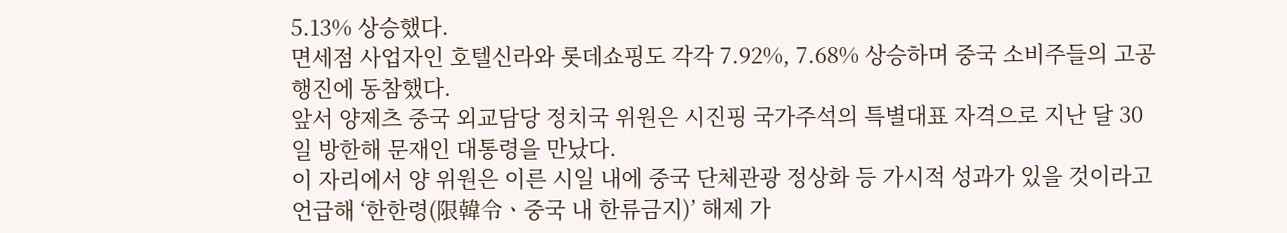5.13% 상승했다.
면세점 사업자인 호텔신라와 롯데쇼핑도 각각 7.92%, 7.68% 상승하며 중국 소비주들의 고공행진에 동참했다.
앞서 양제츠 중국 외교담당 정치국 위원은 시진핑 국가주석의 특별대표 자격으로 지난 달 30일 방한해 문재인 대통령을 만났다.
이 자리에서 양 위원은 이른 시일 내에 중국 단체관광 정상화 등 가시적 성과가 있을 것이라고 언급해 ‘한한령(限韓令ㆍ중국 내 한류금지)’ 해제 가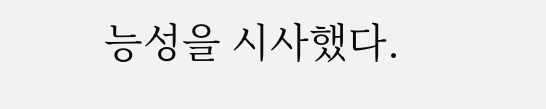능성을 시사했다.